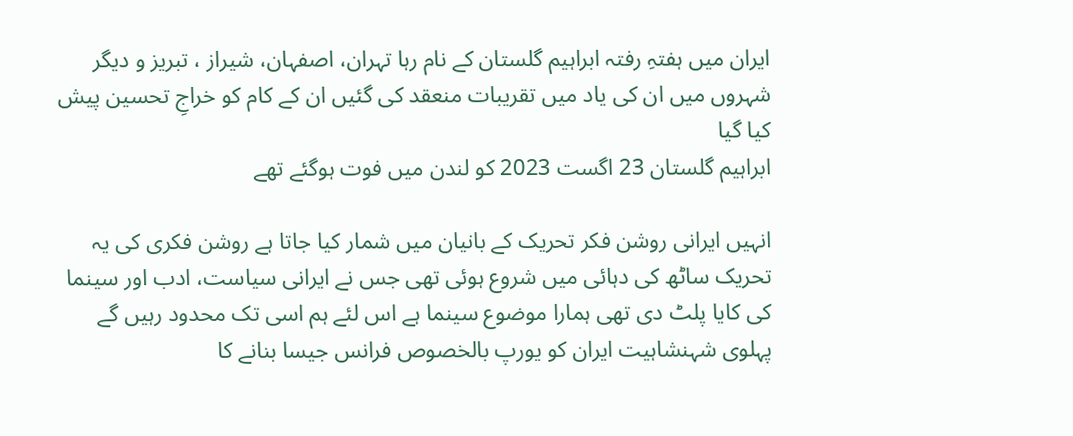ایران میں ہفتہِ رفتہ ابراہیم گلستان کے نام رہا تہران، اصفہان، شیراز ، تبریز و دیگر شہروں میں ان کی یاد میں تقریبات منعقد کی گئیں ان کے کام کو خراجِ تحسین پیش کیا گیا
ابراہیم گلستان 23 اگست 2023 کو لندن میں فوت ہوگئے تھے

انہیں ایرانی روشن فکر تحریک کے بانیان میں شمار کیا جاتا ہے روشن فکری کی یہ تحریک ساٹھ کی دہائی میں شروع ہوئی تھی جس نے ایرانی سیاست، ادب اور سینما کی کایا پلٹ دی تھی ہمارا موضوع سینما ہے اس لئے ہم اسی تک محدود رہیں گے
پہلوی شہنشاہیت ایران کو یورپ بالخصوص فرانس جیسا بنانے کا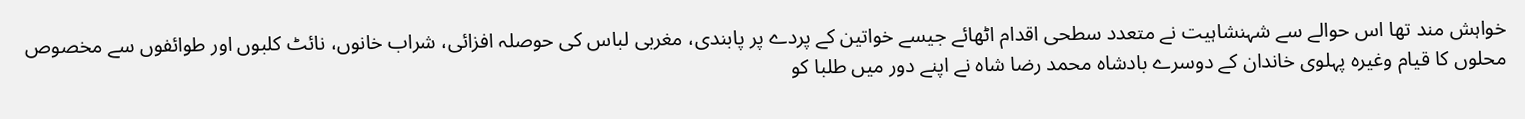خواہش مند تھا اس حوالے سے شہنشاہیت نے متعدد سطحی اقدام اٹھائے جیسے خواتین کے پردے پر پابندی، مغربی لباس کی حوصلہ افزائی، شراب خانوں، نائٹ کلبوں اور طوائفوں سے مخصوص محلوں کا قیام وغیرہ پہلوی خاندان کے دوسرے بادشاہ محمد رضا شاہ نے اپنے دور میں طلبا کو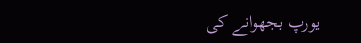یورپ بجھوانے کی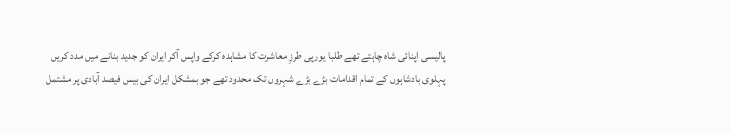پالیسی اپنائی شاہ چاہتے تھے طلبا یورپی طرزِ معاشرت کا مشاہدہ کرکے واپس آکر ایران کو جدید بنانے میں مدد کریں
پہلوی بادشاہوں کے تمام اقدامات بڑے بڑے شہروں تک محدود تھے جو بمشکل ایران کی بیس فیصد آبادی پر مشتمل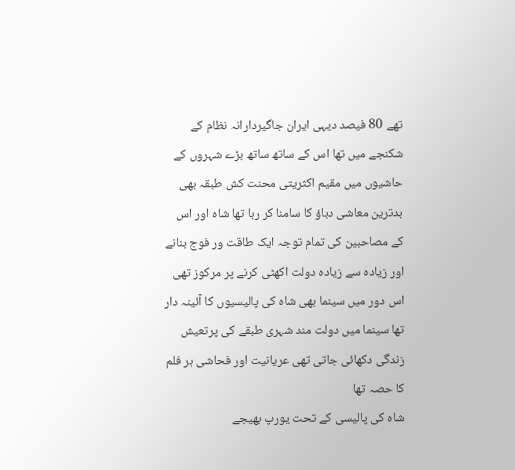تھے 80 فیصد دیہی ایران جاگیردارانہ نظام کے شکنجے میں تھا اس کے ساتھ ساتھ بڑے شہروں کے حاشیوں میں مقیم اکثریتی محنت کش طبقہ بھی بدترین معاشی دباؤ کا سامنا کر رہا تھا شاہ اور اس کے مصاحبین کی تمام توجہ ایک طاقت ور فوج بنانے اور زیادہ سے زیادہ دولت اکھٹی کرنے پر مرکوز تھی
اس دور میں سینما بھی شاہ کی پالیسیوں کا آئینہ دار تھا سینما میں دولت مند شہری طبقے کی پرتعیش زندگی دکھائی جاتی تھی عریانیت اور فحاشی ہر فلم کا حصہ تھا
شاہ کی پالیسی کے تحت یورپ بھیجے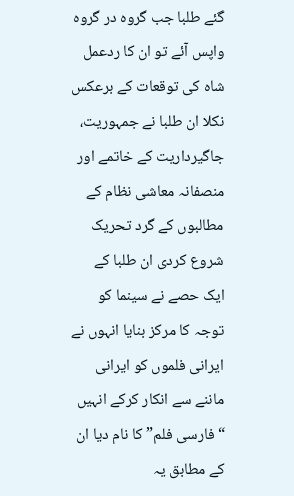گئے طلبا جب گروہ در گروہ واپس آئے تو ان کا ردعمل شاہ کی توقعات کے برعکس نکلا ان طلبا نے جمہوریت، جاگیرداریت کے خاتمے اور منصفانہ معاشی نظام کے مطالبوں کے گرد تحریک شروع کردی ان طلبا کے ایک حصے نے سینما کو توجہ کا مرکز بنایا انہوں نے ایرانی فلموں کو ایرانی ماننے سے انکار کرکے انہیں “فارسی فلم” کا نام دیا ان کے مطابق یہ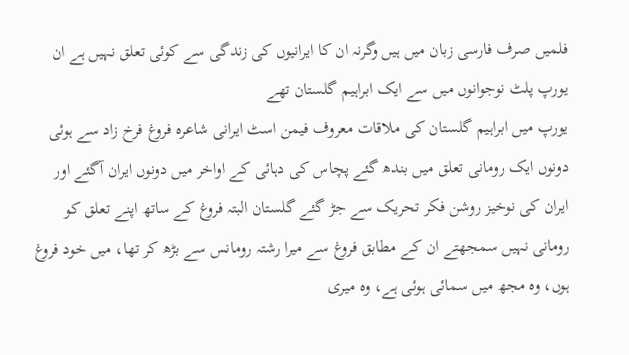فلمیں صرف فارسی زبان میں ہیں وگرنہ ان کا ایرانیوں کی زندگی سے کوئی تعلق نہیں ہے ان یورپ پلٹ نوجوانوں میں سے ایک ابراہیم گلستان تھے
یورپ میں ابراہیم گلستان کی ملاقات معروف فیمن اسٹ ایرانی شاعرہ فروغ فرخ زاد سے ہوئی دونوں ایک رومانی تعلق میں بندھ گئے پچاس کی دہائی کے اواخر میں دونوں ایران آگئے اور ایران کی نوخیز روشن فکر تحریک سے جڑ گئے گلستان البتہ فروغ کے ساتھ اپنے تعلق کو رومانی نہیں سمجھتے ان کے مطابق فروغ سے میرا رشتہ رومانس سے بڑھ کر تھا، میں خود فروغ ہوں، وہ مجھ میں سمائی ہوئی ہے، وہ میری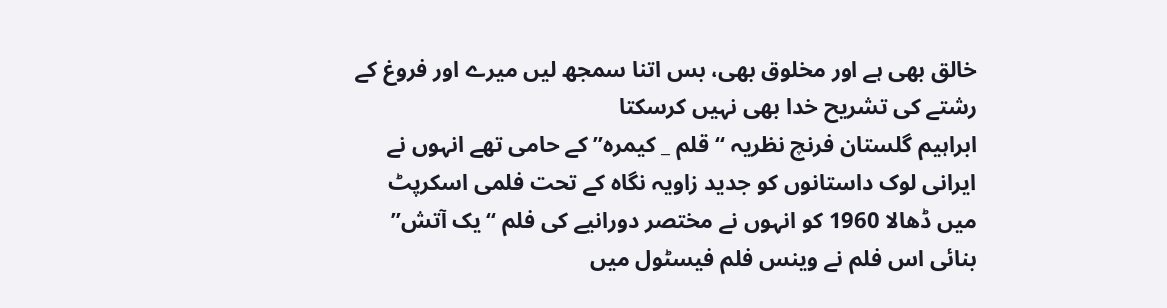خالق بھی ہے اور مخلوق بھی، بس اتنا سمجھ لیں میرے اور فروغ کے رشتے کی تشریح خدا بھی نہیں کرسکتا
ابراہیم گلستان فرنچ نظریہ “قلم _ کیمرہ” کے حامی تھے انہوں نے ایرانی لوک داستانوں کو جدید زاویہ نگاہ کے تحت فلمی اسکرپٹ میں ڈھالا 1960 کو انہوں نے مختصر دورانیے کی فلم “یک آتش” بنائی اس فلم نے وینس فلم فیسٹول میں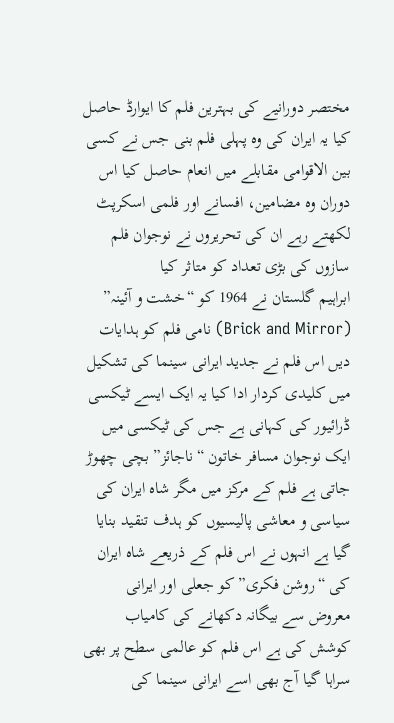مختصر دورانیے کی بہترین فلم کا ایوارڈ حاصل کیا یہ ایران کی وہ پہلی فلم بنی جس نے کسی بین الاقوامی مقابلے میں انعام حاصل کیا اس دوران وہ مضامین، افسانے اور فلمی اسکرپٹ لکھتے رہے ان کی تحریروں نے نوجوان فلم سازوں کی بڑی تعداد کو متاثر کیا
ابراہیم گلستان نے 1964 کو “خشت و آئینہ” (Brick and Mirror) نامی فلم کو ہدایات دیں اس فلم نے جدید ایرانی سینما کی تشکیل میں کلیدی کردار ادا کیا یہ ایک ایسے ٹیکسی ڈرائیور کی کہانی ہے جس کی ٹیکسی میں ایک نوجوان مسافر خاتون “ناجائز” بچی چھوڑ جاتی ہے فلم کے مرکز میں مگر شاہ ایران کی سیاسی و معاشی پالیسیوں کو ہدف تنقید بنایا گیا ہے انہوں نے اس فلم کے ذریعے شاہ ایران کی “روشن فکری” کو جعلی اور ایرانی معروض سے بیگانہ دکھانے کی کامیاب کوشش کی ہے اس فلم کو عالمی سطح پر بھی سراہا گیا آج بھی اسے ایرانی سینما کی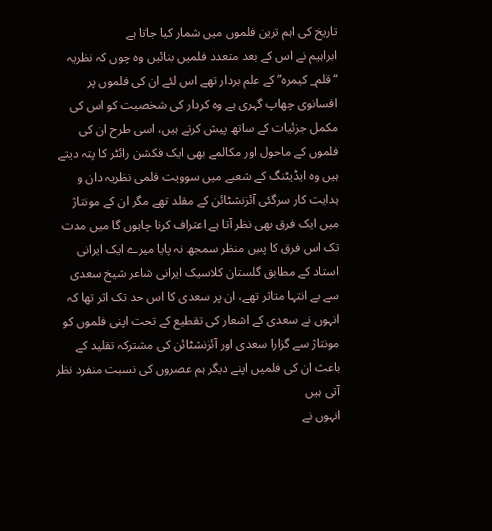تاریخ کی اہم ترین فلموں میں شمار کیا جاتا ہے
ابراہیم نے اس کے بعد متعدد فلمیں بنائیں وہ چوں کہ نظریہ “قلم_ کیمرہ” کے علم بردار تھے اس لئے ان کی فلموں پر افسانوی چھاپ گہری ہے وہ کردار کی شخصیت کو اس کی مکمل جزئیات کے ساتھ پیش کرتے ہیں، اسی طرح ان کی فلموں کے ماحول اور مکالمے بھی ایک فکشن رائٹر کا پتہ دیتے ہیں وہ ایڈیٹنگ کے شعبے میں سوویت فلمی نظریہ دان و ہدایت کار سرگئی آئزنشٹائن کے مقلد تھے مگر ان کے مونتاژ میں ایک فرق بھی نظر آتا ہے اعتراف کرنا چاہوں گا میں مدت تک اس فرق کا پسِ منظر سمجھ نہ پایا میرے ایک ایرانی استاد کے مطابق گلستان کلاسیک ایرانی شاعر شیخ سعدی سے بے انتہا متاثر تھے، ان پر سعدی کا اس حد تک اثر تھا کہ انہوں نے سعدی کے اشعار کی تقطیع کے تحت اپنی فلموں کو مونتاژ سے گزارا سعدی اور آئزنشٹائن کی مشترکہ تقلید کے باعث ان کی فلمیں اپنے دیگر ہم عصروں کی نسبت منفرد نظر آتی ہیں
انہوں نے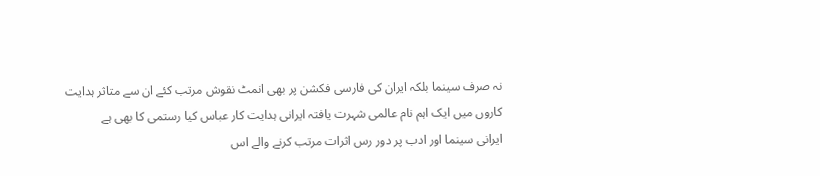نہ صرف سینما بلکہ ایران کی فارسی فکشن پر بھی انمٹ نقوش مرتب کئے ان سے متاثر ہدایت کاروں میں ایک اہم نام عالمی شہرت یافتہ ایرانی ہدایت کار عباس کیا رستمی کا بھی ہے
ایرانی سینما اور ادب پر دور رس اثرات مرتب کرنے والے اس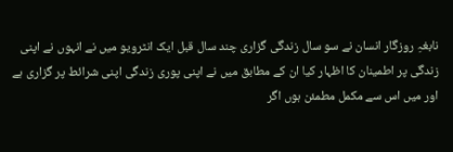نابغہِ روزگار انسان نے سو سال زندگی گزاری چند سال قبل ایک انٹرویو میں نے انہوں نے اپنی زندگی پر اطمینان کا اظہار کیا ان کے مطابق میں نے اپنی پوری زندگی اپنی شرائط پر گزاری ہے اور میں اس سے مکمل مطمئن ہوں اگر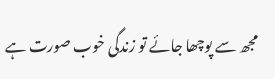مجھ سے پوچھا جائے تو زندگی خوب صورت ہے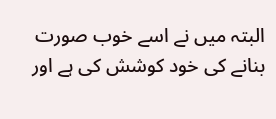البتہ میں نے اسے خوب صورت بنانے کی خود کوشش کی ہے اور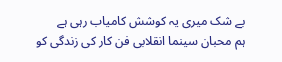بے شک میری یہ کوشش کامیاب رہی ہے
ہم محبان سینما انقلابی فن کار کی زندگی کو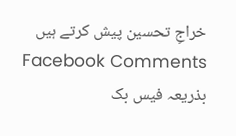خراجِ تحسین پیش کرتے ہیں
Facebook Comments
بذریعہ فیس بک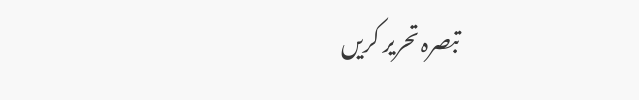تبصرہ تحریر کریں